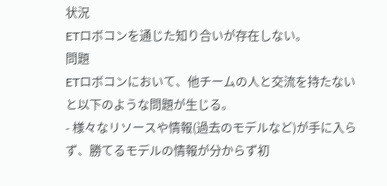状況
ETロボコンを通じた知り合いが存在しない。
問題
ETロボコンにおいて、他チームの人と交流を持たないと以下のような問題が生じる。
- 様々なリソースや情報(過去のモデルなど)が手に入らず、勝てるモデルの情報が分からず初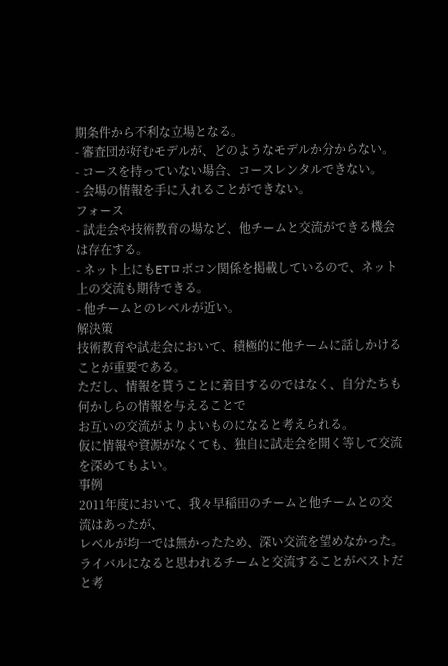期条件から不利な立場となる。
- 審査団が好むモデルが、どのようなモデルか分からない。
- コースを持っていない場合、コースレンタルできない。
- 会場の情報を手に入れることができない。
フォース
- 試走会や技術教育の場など、他チームと交流ができる機会は存在する。
- ネット上にもETロボコン関係を掲載しているので、ネット上の交流も期待できる。
- 他チームとのレベルが近い。
解決策
技術教育や試走会において、積極的に他チームに話しかけることが重要である。
ただし、情報を貰うことに着目するのではなく、自分たちも何かしらの情報を与えることで
お互いの交流がよりよいものになると考えられる。
仮に情報や資源がなくても、独自に試走会を開く等して交流を深めてもよい。
事例
2011年度において、我々早稲田のチームと他チームとの交流はあったが、
レベルが均一では無かったため、深い交流を望めなかった。
ライバルになると思われるチームと交流することがベストだと考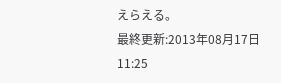えらえる。
最終更新:2013年08月17日 11:25